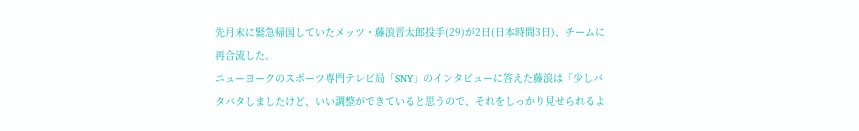先月末に緊急帰国していたメッツ・藤浪晋太郎投手(29)が2日(日本時間3日)、チームに再合流した。
ニューヨークのスポーツ専門テレビ局「SNY」のインタビューに答えた藤浪は「少しバタバタしましたけど、いい調整ができていると思うので、それをしっかり見せられるよ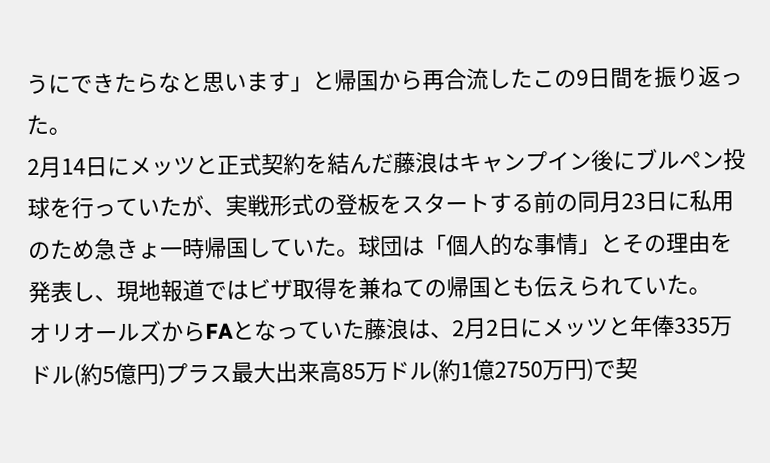うにできたらなと思います」と帰国から再合流したこの9日間を振り返った。
2月14日にメッツと正式契約を結んだ藤浪はキャンプイン後にブルペン投球を行っていたが、実戦形式の登板をスタートする前の同月23日に私用のため急きょ一時帰国していた。球団は「個人的な事情」とその理由を発表し、現地報道ではビザ取得を兼ねての帰国とも伝えられていた。
オリオールズからFAとなっていた藤浪は、2月2日にメッツと年俸335万ドル(約5億円)プラス最大出来高85万ドル(約1億2750万円)で契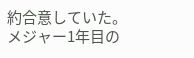約合意していた。 メジャー1年目の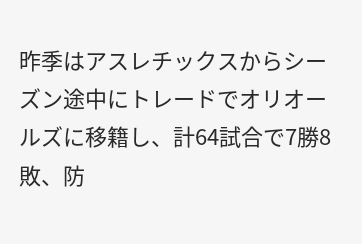昨季はアスレチックスからシーズン途中にトレードでオリオールズに移籍し、計64試合で7勝8敗、防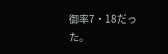御率7・18だった。